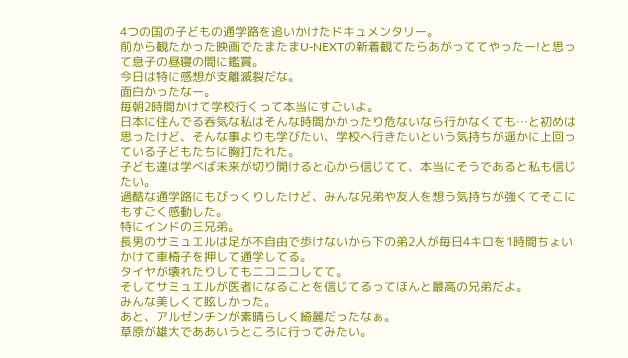4つの国の子どもの通学路を追いかけたドキュメンタリー。
前から観たかった映画でたまたまU-NEXTの新着観てたらあがっててやったー!と思って息子の昼寝の間に鑑賞。
今日は特に感想が支離滅裂だな。
面白かったなー。
毎朝2時間かけて学校行くって本当にすごいよ。
日本に住んでる呑気な私はそんな時間かかったり危ないなら行かなくても…と初めは思ったけど、そんな事よりも学びたい、学校へ行きたいという気持ちが遥かに上回っている子どもたちに胸打たれた。
子ども達は学べば未来が切り開けると心から信じてて、本当にそうであると私も信じたい。
過酷な通学路にもびっくりしたけど、みんな兄弟や友人を想う気持ちが強くてそこにもすごく感動した。
特にインドの三兄弟。
長男のサミュエルは足が不自由で歩けないから下の弟2人が毎日4キロを1時間ちょいかけて車椅子を押して通学してる。
タイヤが壊れたりしてもニコニコしてて。
そしてサミュエルが医者になることを信じてるってほんと最高の兄弟だよ。
みんな美しくて眩しかった。
あと、アルゼンチンが素晴らしく綺麗だったなぁ。
草原が雄大でああいうところに行ってみたい。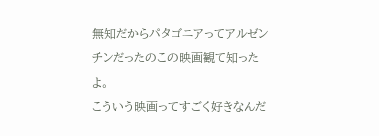無知だからパタゴニアってアルゼンチンだったのこの映画観て知ったよ。
こういう映画ってすごく好きなんだ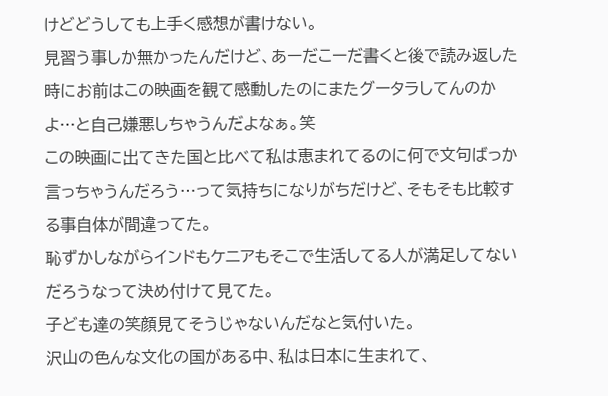けどどうしても上手く感想が書けない。
見習う事しか無かったんだけど、あーだこーだ書くと後で読み返した時にお前はこの映画を観て感動したのにまたグータラしてんのかよ…と自己嫌悪しちゃうんだよなぁ。笑
この映画に出てきた国と比べて私は恵まれてるのに何で文句ばっか言っちゃうんだろう…って気持ちになりがちだけど、そもそも比較する事自体が間違ってた。
恥ずかしながらインドもケニアもそこで生活してる人が満足してないだろうなって決め付けて見てた。
子ども達の笑顔見てそうじゃないんだなと気付いた。
沢山の色んな文化の国がある中、私は日本に生まれて、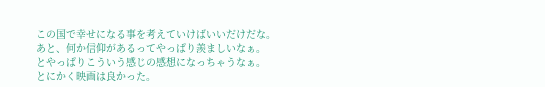この国で幸せになる事を考えていけばいいだけだな。
あと、何か信仰があるってやっぱり羨ましいなぁ。
とやっぱりこういう感じの感想になっちゃうなぁ。
とにかく映画は良かった。